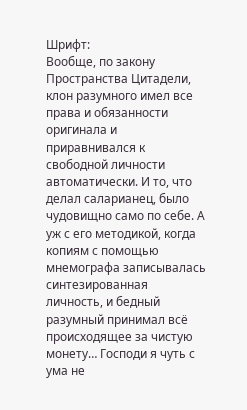Шрифт:
Вообще, по закону Пространства Цитадели, клон разумного имел все права и обязанности оригинала и приравнивался к свободной личности автоматически. И то, что делал саларианец, было чудовищно само по себе. А уж с его методикой, когда копиям с помощью мнемографа записывалась синтезированная личность, и бедный разумный принимал всё происходящее за чистую монету… Господи я чуть с ума не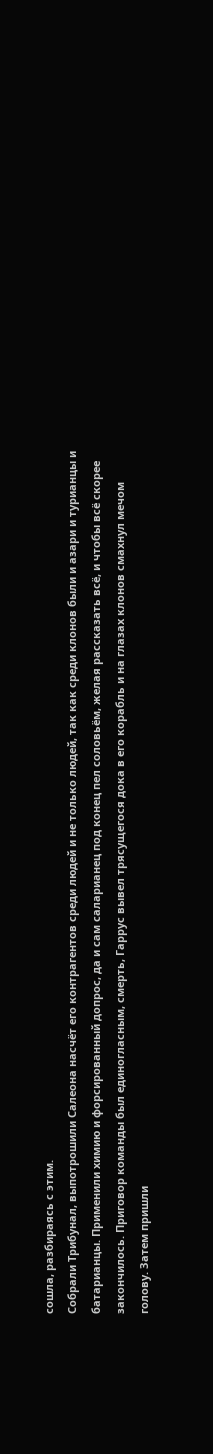сошла, разбираясь с этим.
Собрали Трибунал, выпотрошили Салеона насчёт его контрагентов среди людей и не только людей, так как среди клонов были и азари и турианцы и батарианцы. Применили химию и форсированный допрос, да и сам саларианец под конец пел соловьём, желая рассказать всё, и чтобы всё скорее закончилось. Приговор команды был единогласным, смерть, Гаррус вывел трясущегося дока в его корабль и на глазах клонов смахнул мечом голову. Затем пришли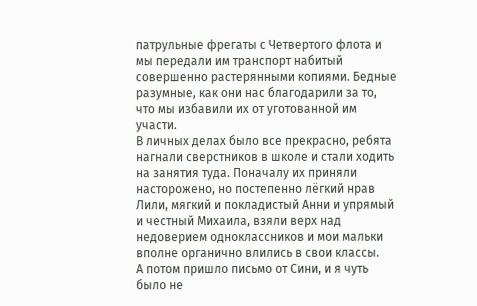патрульные фрегаты с Четвертого флота и мы передали им транспорт набитый совершенно растерянными копиями. Бедные разумные, как они нас благодарили за то, что мы избавили их от уготованной им участи.
В личных делах было все прекрасно, ребята нагнали сверстников в школе и стали ходить на занятия туда. Поначалу их приняли насторожено, но постепенно лёгкий нрав Лили, мягкий и покладистый Анни и упрямый и честный Михаила, взяли верх над недоверием одноклассников и мои мальки вполне органично влились в свои классы.
А потом пришло письмо от Сини, и я чуть было не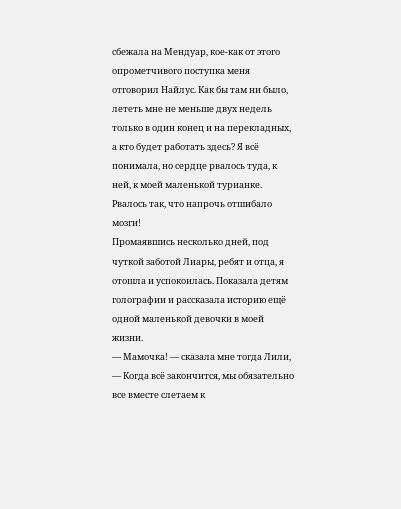сбежала на Мендуар, кое-как от этого опрометчивого поступка меня отговорил Найлус. Как бы там ни было, лететь мне не меньше двух недель только в один конец и на перекладных, а кто будет работать здесь? Я всё понимала, но сердце рвалось туда, к ней, к моей маленькой турианке. Рвалось так, что напрочь отшибало мозги!
Промаявшись несколько дней, под чуткой заботой Лиары, ребят и отца, я отошла и успокоилась. Показала детям голографии и рассказала историю ещё одной маленькой девочки в моей жизни.
— Мамочка! — сказала мне тогда Лили, — Когда всё закончится, мы обязательно все вместе слетаем к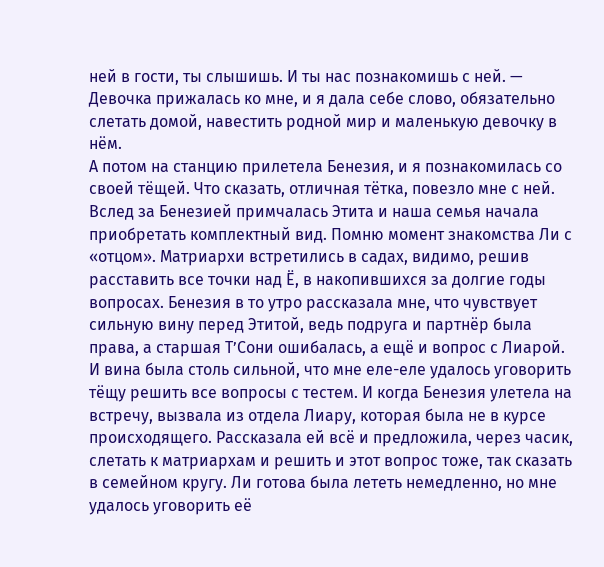ней в гости, ты слышишь. И ты нас познакомишь с ней. — Девочка прижалась ко мне, и я дала себе слово, обязательно слетать домой, навестить родной мир и маленькую девочку в нём.
А потом на станцию прилетела Бенезия, и я познакомилась со своей тёщей. Что сказать, отличная тётка, повезло мне с ней. Вслед за Бенезией примчалась Этита и наша семья начала приобретать комплектный вид. Помню момент знакомства Ли с «отцом». Матриархи встретились в садах, видимо, решив расставить все точки над Ё, в накопившихся за долгие годы вопросах. Бенезия в то утро рассказала мне, что чувствует сильную вину перед Этитой, ведь подруга и партнёр была права, а старшая Т’Сони ошибалась, а ещё и вопрос с Лиарой. И вина была столь сильной, что мне еле-еле удалось уговорить тёщу решить все вопросы с тестем. И когда Бенезия улетела на встречу, вызвала из отдела Лиару, которая была не в курсе происходящего. Рассказала ей всё и предложила, через часик, слетать к матриархам и решить и этот вопрос тоже, так сказать в семейном кругу. Ли готова была лететь немедленно, но мне удалось уговорить её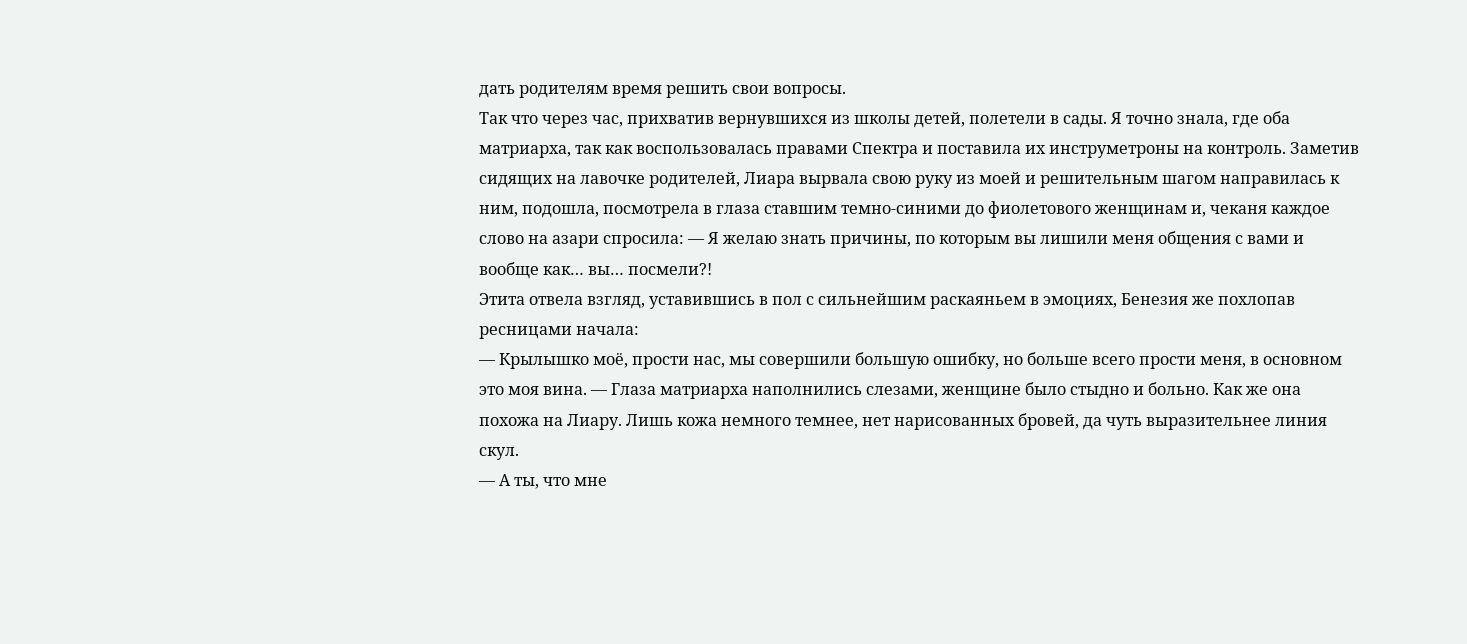дать родителям время решить свои вопросы.
Так что через час, прихватив вернувшихся из школы детей, полетели в сады. Я точно знала, где оба матриарха, так как воспользовалась правами Спектра и поставила их инструметроны на контроль. Заметив сидящих на лавочке родителей, Лиара вырвала свою руку из моей и решительным шагом направилась к ним, подошла, посмотрела в глаза ставшим темно-синими до фиолетового женщинам и, чеканя каждое слово на азари спросила: — Я желаю знать причины, по которым вы лишили меня общения с вами и вообще как… вы… посмели?!
Этита отвела взгляд, уставившись в пол с сильнейшим раскаяньем в эмоциях, Бенезия же похлопав ресницами начала:
— Крылышко моё, прости нас, мы совершили большую ошибку, но больше всего прости меня, в основном это моя вина. — Глаза матриарха наполнились слезами, женщине было стыдно и больно. Как же она похожа на Лиару. Лишь кожа немного темнее, нет нарисованных бровей, да чуть выразительнее линия скул.
— А ты, что мне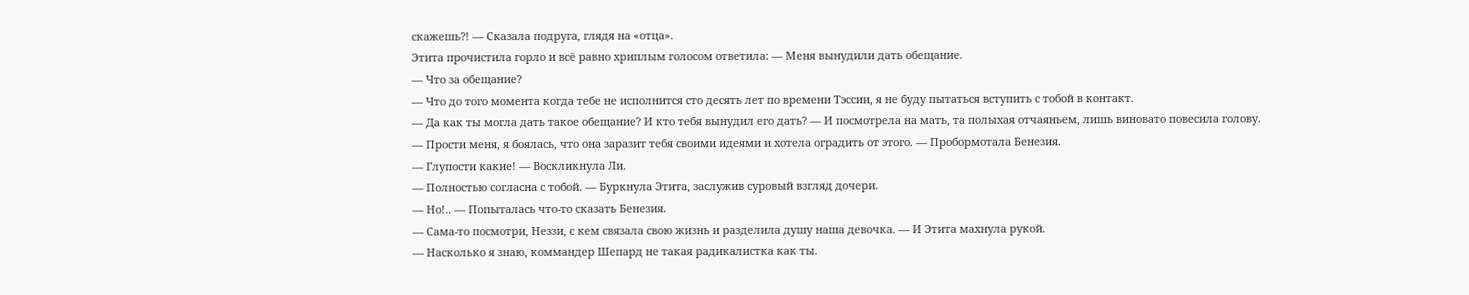скажешь?! — Сказала подруга, глядя на «отца».
Этита прочистила горло и всё равно хриплым голосом ответила: — Меня вынудили дать обещание.
— Что за обещание?
— Что до того момента когда тебе не исполнится сто десять лет по времени Тэссии, я не буду пытаться вступить с тобой в контакт.
— Да как ты могла дать такое обещание? И кто тебя вынудил его дать? — И посмотрела на мать, та полыхая отчаяньем, лишь виновато повесила голову.
— Прости меня, я боялась, что она заразит тебя своими идеями и хотела оградить от этого. — Пробормотала Бенезия.
— Глупости какие! — Воскликнула Ли.
— Полностью согласна с тобой. — Буркнула Этита, заслужив суровый взгляд дочери.
— Но!.. — Попыталась что-то сказать Бенезия.
— Сама-то посмотри, Неззи, с кем связала свою жизнь и разделила душу наша девочка. — И Этита махнула рукой.
— Насколько я знаю, коммандер Шепард не такая радикалистка как ты.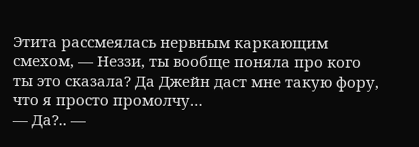Этита рассмеялась нервным каркающим смехом, — Неззи, ты вообще поняла про кого ты это сказала? Да Джейн даст мне такую фору, что я просто промолчу…
— Да?.. —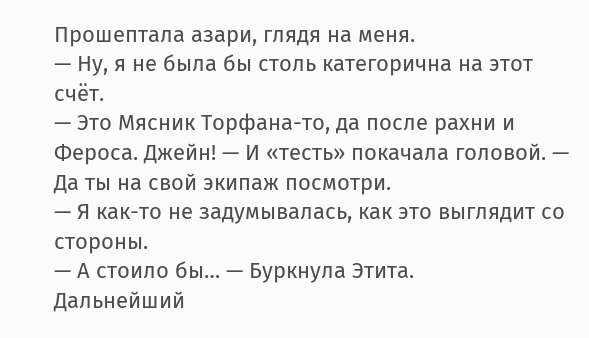Прошептала азари, глядя на меня.
— Ну, я не была бы столь категорична на этот счёт.
— Это Мясник Торфана-то, да после рахни и Фероса. Джейн! — И «тесть» покачала головой. — Да ты на свой экипаж посмотри.
— Я как-то не задумывалась, как это выглядит со стороны.
— А стоило бы… — Буркнула Этита.
Дальнейший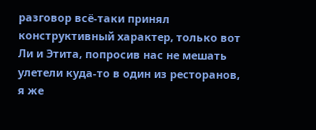разговор всё-таки принял конструктивный характер, только вот Ли и Этита, попросив нас не мешать улетели куда-то в один из ресторанов, я же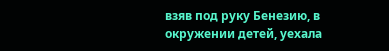взяв под руку Бенезию, в окружении детей, уехала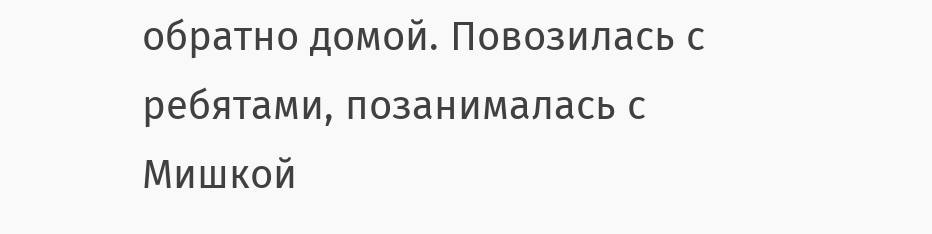обратно домой. Повозилась с ребятами, позанималась с Мишкой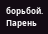борьбой. Парень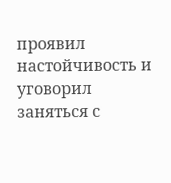проявил настойчивость и уговорил заняться с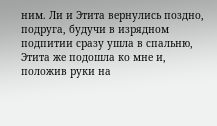ним. Ли и Этита вернулись поздно, подруга, будучи в изрядном подпитии сразу ушла в спальню, Этита же подошла ко мне и, положив руки на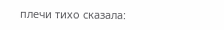плечи тихо сказала: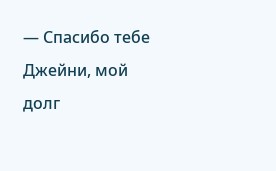— Спасибо тебе Джейни, мой долг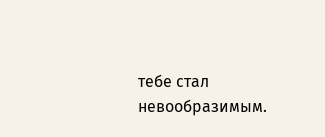тебе стал невообразимым.